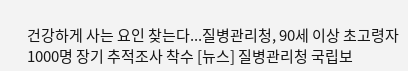건강하게 사는 요인 찾는다...질병관리청, 90세 이상 초고령자 1000명 장기 추적조사 착수 [뉴스] 질병관리청 국립보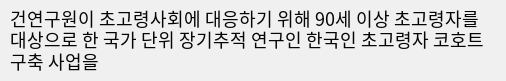건연구원이 초고령사회에 대응하기 위해 90세 이상 초고령자를 대상으로 한 국가 단위 장기추적 연구인 한국인 초고령자 코호트 구축 사업을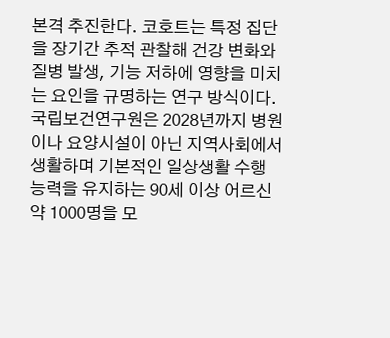본격 추진한다. 코호트는 특정 집단을 장기간 추적 관찰해 건강 변화와 질병 발생, 기능 저하에 영향을 미치는 요인을 규명하는 연구 방식이다. 국립보건연구원은 2028년까지 병원이나 요양시설이 아닌 지역사회에서 생활하며 기본적인 일상생활 수행 능력을 유지하는 90세 이상 어르신 약 1000명을 모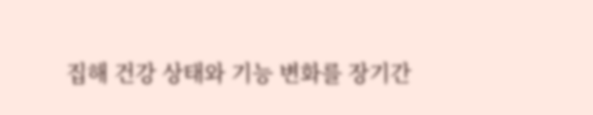집해 건강 상태와 기능 변화를 장기간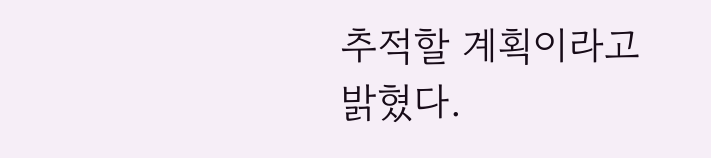추적할 계획이라고 밝혔다.